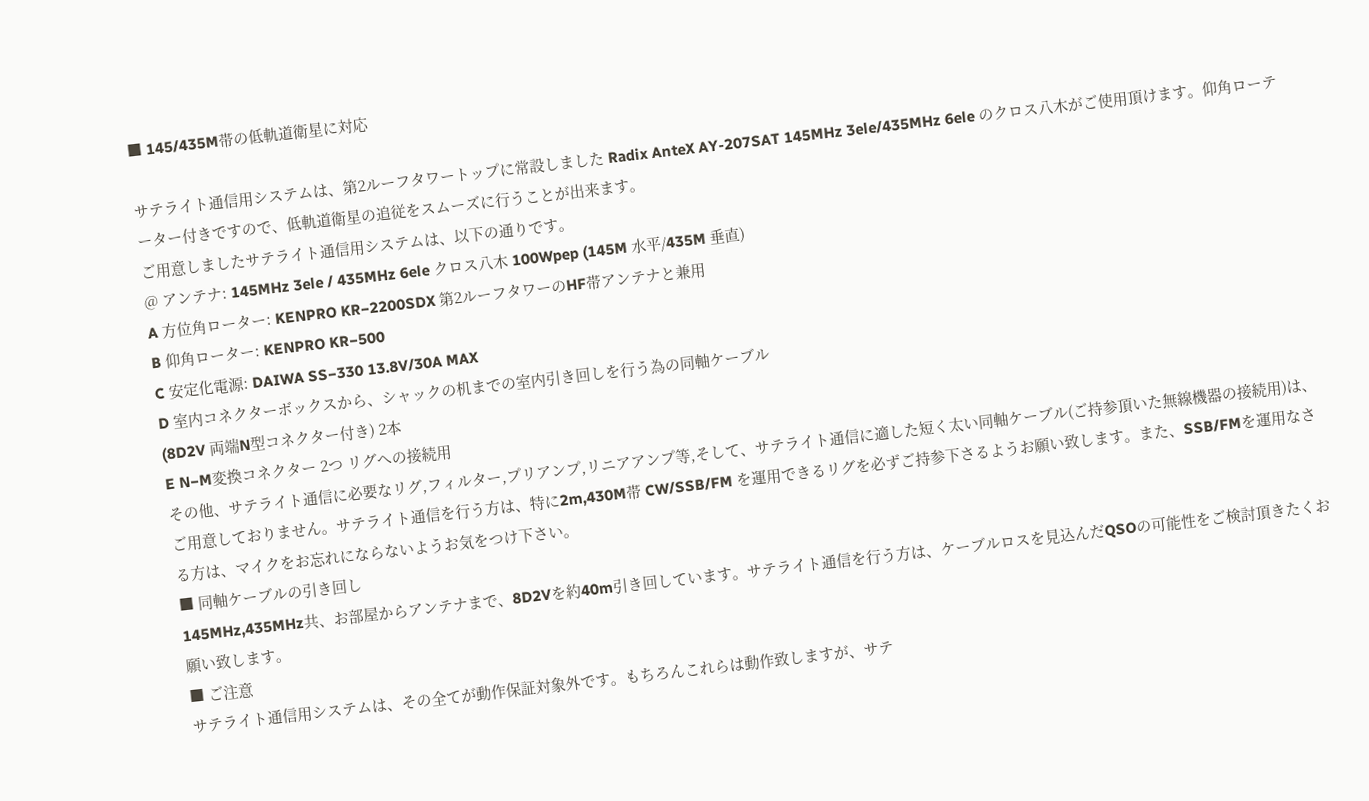■ 145/435M帯の低軌道衛星に対応

サテライト通信用システムは、第2ルーフタワートップに常設しました Radix AnteX AY-207SAT 145MHz 3ele/435MHz 6ele のクロス八木がご使用頂けます。仰角ローテーター付きですので、低軌道衛星の追従をスムーズに行うことが出来ます。
ご用意しましたサテライト通信用システムは、以下の通りです。
@ アンテナ: 145MHz 3ele / 435MHz 6ele クロス八木 100Wpep (145M 水平/435M 垂直)
A 方位角ローター: KENPRO KR−2200SDX 第2ルーフタワーのHF帯アンテナと兼用
B 仰角ローター: KENPRO KR−500
C 安定化電源: DAIWA SS−330 13.8V/30A MAX
D 室内コネクターボックスから、シャックの机までの室内引き回しを行う為の同軸ケーブル
(8D2V 両端N型コネクター付き) 2本
E N−M変換コネクター 2つ リグへの接続用
その他、サテライト通信に必要なリグ,フィルター,プリアンプ,リニアアンプ等,そして、サテライト通信に適した短く太い同軸ケーブル(ご持参頂いた無線機器の接続用)は、ご用意しておりません。サテライト通信を行う方は、特に2m,430M帯 CW/SSB/FM を運用できるリグを必ずご持参下さるようお願い致します。また、SSB/FMを運用なさる方は、マイクをお忘れにならないようお気をつけ下さい。
■ 同軸ケーブルの引き回し
145MHz,435MHz共、お部屋からアンテナまで、8D2Vを約40m引き回しています。サテライト通信を行う方は、ケーブルロスを見込んだQSOの可能性をご検討頂きたくお願い致します。
■ ご注意
サテライト通信用システムは、その全てが動作保証対象外です。もちろんこれらは動作致しますが、サテ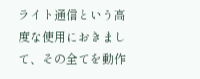ライト通信という高度な使用におきまして、その全てを動作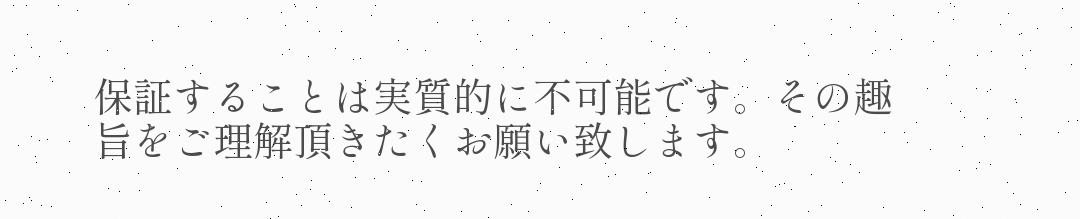保証することは実質的に不可能です。その趣旨をご理解頂きたくお願い致します。